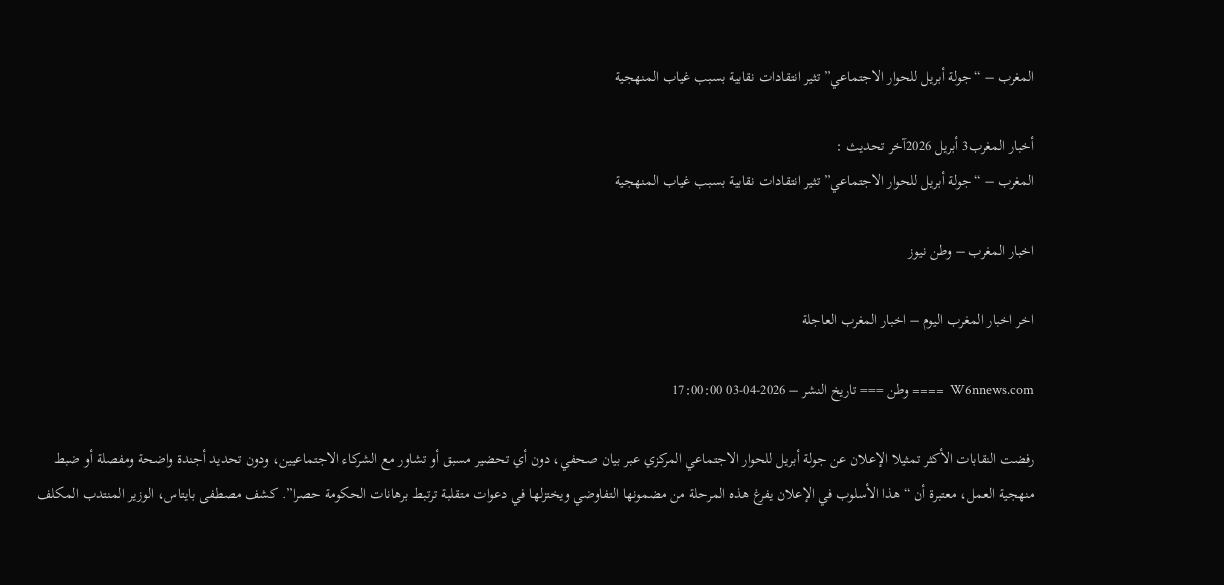المغرب – “جولة أبريل للحوار الاجتماعي” تثير انتقادات نقابية بسبب غياب المنهجية

أخبار المغرب3 أبريل 2026آخر تحديث :
المغرب – “جولة أبريل للحوار الاجتماعي” تثير انتقادات نقابية بسبب غياب المنهجية

اخبار المغرب – وطن نيوز

اخر اخبار المغرب اليوم – اخبار المغرب العاجلة

W6nnews.com  ==== وطن === تاريخ النشر – 2026-04-03 17:00:00

رفضت النقابات الأكثر تمثيلا الإعلان عن جولة أبريل للحوار الاجتماعي المركزي عبر بيان صحفي، دون أي تحضير مسبق أو تشاور مع الشركاء الاجتماعيين، ودون تحديد أجندة واضحة ومفصلة أو ضبط منهجية العمل، معتبرة أن “هذا الأسلوب في الإعلان يفرغ هذه المرحلة من مضمونها التفاوضي ويختزلها في دعوات متقلبة ترتبط برهانات الحكومة حصرا”. كشف مصطفى بايتاس، الوزير المنتدب المكلف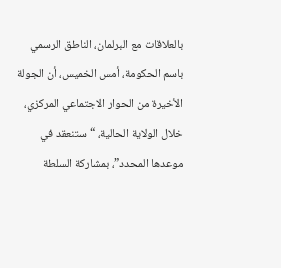بالعلاقات مع البرلمان، الناطق الرسمي باسم الحكومة، أمس الخميس، أن الجولة الأخيرة من الحوار الاجتماعي المركزي، خلال الولاية الحالية، “ستنعقد في موعدها المحدد”، بمشاركة السلطة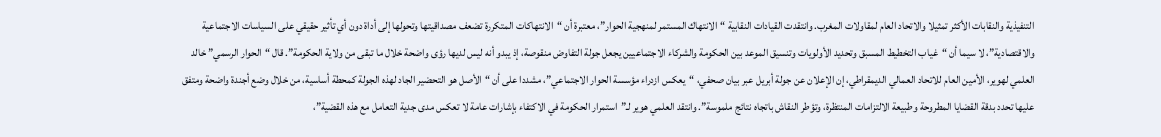التنفيذية والنقابات الأكثر تمثيلا والاتحاد العام لمقاولات المغرب. وانتقدت القيادات النقابية “الانتهاك المستمر لمنهجية الحوار”، معتبرة أن “الانتهاكات المتكررة تضعف مصداقيتها وتحولها إلى أداة دون أي تأثير حقيقي على السياسات الاجتماعية والاقتصادية”، لا سيما أن “غياب التخطيط المسبق وتحديد الأولويات وتنسيق الموعد بين الحكومة والشركاء الاجتماعيين يجعل جولة التفاوض منقوصة، إذ يبدو أنه ليس لديها رؤى واضحة خلال ما تبقى من ولاية الحكومة”. قال “الحوار الرسمي” خالد العلمي لهوير، الأمين العام للاتحاد العمالي الديمقراطي، إن الإعلان عن جولة أبريل عبر بيان صحفي، “يعكس ازدراء مؤسسة الحوار الاجتماعي”، مشددا على أن “الأصل هو التحضير الجاد لهذه الجولة كمحطة أساسية، من خلال وضع أجندة واضحة ومتفق عليها تحدد بدقة القضايا المطروحة وطبيعة الالتزامات المنتظرة، وتؤطر النقاش باتجاه نتائج ملموسة”. وانتقد العلمي هوير لـ”استمرار الحكومة في الاكتفاء بإشارات عامة لا تعكس مدى جدية التعامل مع هذه القضية”،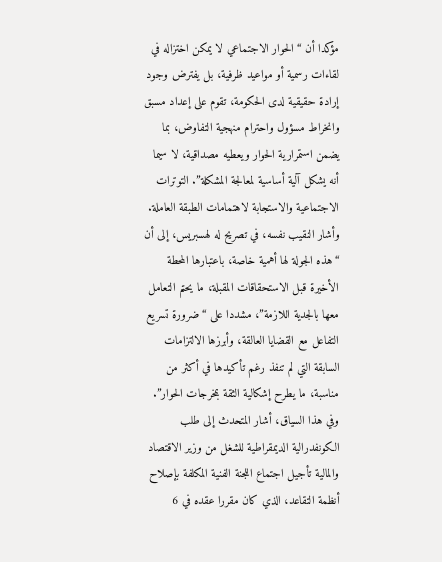مؤكدا أن “الحوار الاجتماعي لا يمكن اختزاله في لقاءات رسمية أو مواعيد ظرفية، بل يفترض وجود إرادة حقيقية لدى الحكومة، تقوم على إعداد مسبق وانخراط مسؤول واحترام منهجية التفاوض، بما يضمن استمرارية الحوار ويعطيه مصداقية، لا سيما أنه يشكل آلية أساسية لمعالجة المشكلة”. التوترات الاجتماعية والاستجابة لاهتمامات الطبقة العاملة. وأشار النقيب نفسه، في تصريح له لهسبريس، إلى أن “هذه الجولة لها أهمية خاصة، باعتبارها المحطة الأخيرة قبل الاستحقاقات المقبلة، ما يحتم التعامل معها بالجدية اللازمة”، مشددا على “ضرورة تسريع التفاعل مع القضايا العالقة، وأبرزها الالتزامات السابقة التي لم تنفذ رغم تأكيدها في أكثر من مناسبة، ما يطرح إشكالية الثقة بمخرجات الحوار”. وفي هذا السياق، أشار المتحدث إلى طلب الكونفدرالية الديمقراطية للشغل من وزير الاقتصاد والمالية تأجيل اجتماع اللجنة الفنية المكلفة بإصلاح أنظمة التقاعد، الذي كان مقررا عقده في 6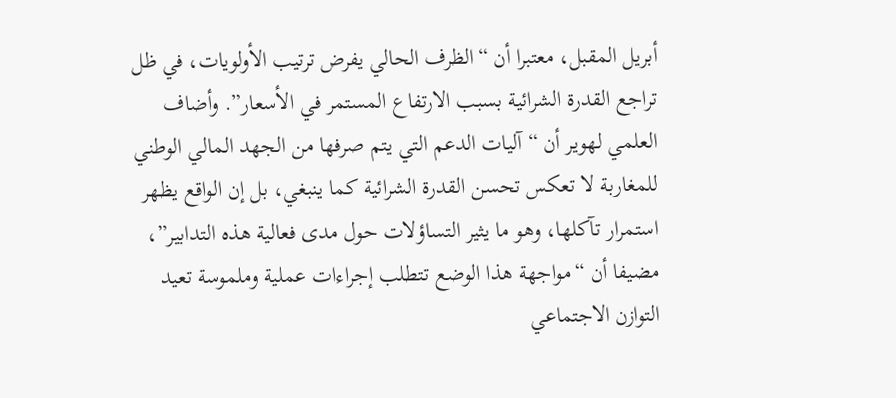أبريل المقبل، معتبرا أن “الظرف الحالي يفرض ترتيب الأولويات، في ظل تراجع القدرة الشرائية بسبب الارتفاع المستمر في الأسعار”. وأضاف العلمي لهوير أن “آليات الدعم التي يتم صرفها من الجهد المالي الوطني للمغاربة لا تعكس تحسن القدرة الشرائية كما ينبغي، بل إن الواقع يظهر استمرار تآكلها، وهو ما يثير التساؤلات حول مدى فعالية هذه التدابير”، مضيفا أن “مواجهة هذا الوضع تتطلب إجراءات عملية وملموسة تعيد التوازن الاجتماعي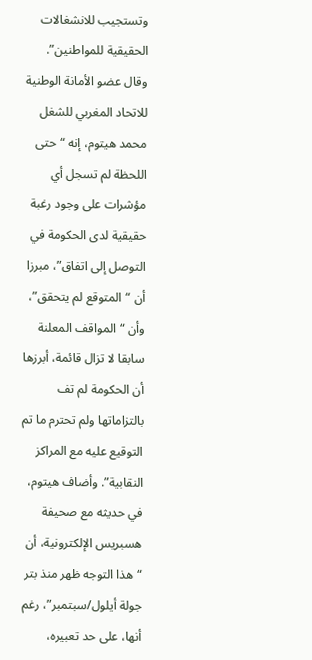وتستجيب للانشغالات الحقيقية للمواطنين”. وقال عضو الأمانة الوطنية للاتحاد المغربي للشغل محمد هيتوم، إنه “حتى اللحظة لم تسجل أي مؤشرات على وجود رغبة حقيقية لدى الحكومة في التوصل إلى اتفاق”، مبرزا أن “المتوقع لم يتحقق”، وأن “المواقف المعلنة سابقا لا تزال قائمة، أبرزها أن الحكومة لم تف بالتزاماتها ولم تحترم ما تم التوقيع عليه مع المراكز النقابية”. وأضاف هيتوم، في حديثه مع صحيفة هسبريس الإلكترونية، أن “هذا التوجه ظهر منذ بتر جولة أيلول/سبتمبر”، رغم أنها، على حد تعبيره،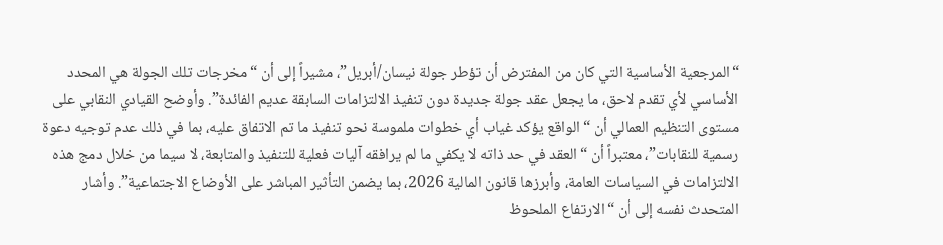“المرجعية الأساسية التي كان من المفترض أن تؤطر جولة نيسان/أبريل”، مشيراً إلى أن “مخرجات تلك الجولة هي المحدد الأساسي لأي تقدم لاحق، ما يجعل عقد جولة جديدة دون تنفيذ الالتزامات السابقة عديم الفائدة”. وأوضح القيادي النقابي على مستوى التنظيم العمالي أن “الواقع يؤكد غياب أي خطوات ملموسة نحو تنفيذ ما تم الاتفاق عليه، بما في ذلك عدم توجيه دعوة رسمية للنقابات”، معتبراً أن “العقد في حد ذاته لا يكفي ما لم يرافقه آليات فعلية للتنفيذ والمتابعة، لا سيما من خلال دمج هذه الالتزامات في السياسات العامة، وأبرزها قانون المالية 2026، بما يضمن التأثير المباشر على الأوضاع الاجتماعية”. وأشار المتحدث نفسه إلى أن “الارتفاع الملحوظ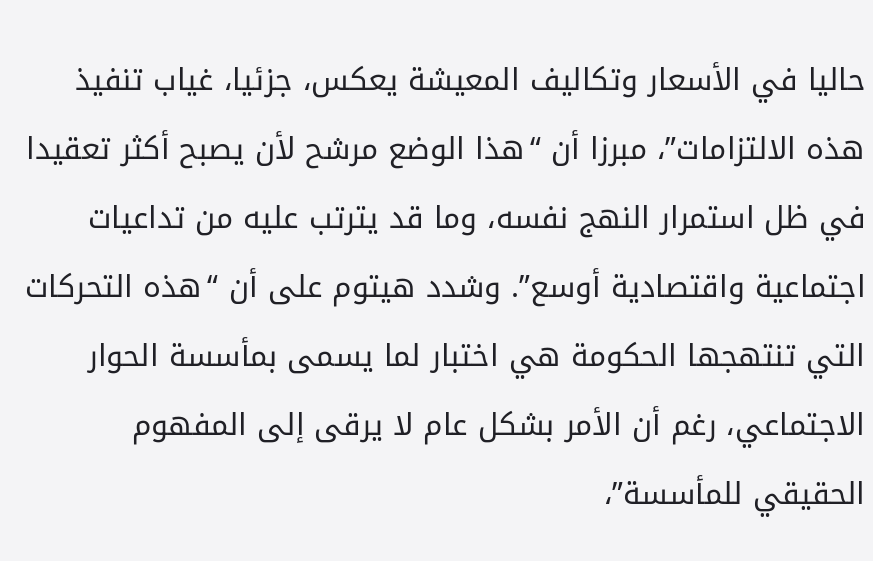حاليا في الأسعار وتكاليف المعيشة يعكس، جزئيا، غياب تنفيذ هذه الالتزامات”، مبرزا أن “هذا الوضع مرشح لأن يصبح أكثر تعقيدا في ظل استمرار النهج نفسه، وما قد يترتب عليه من تداعيات اجتماعية واقتصادية أوسع”. وشدد هيتوم على أن “هذه التحركات التي تنتهجها الحكومة هي اختبار لما يسمى بمأسسة الحوار الاجتماعي، رغم أن الأمر بشكل عام لا يرقى إلى المفهوم الحقيقي للمأسسة”،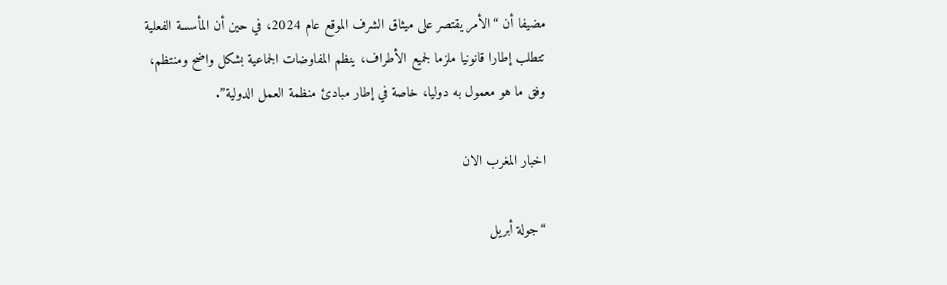مضيفا أن “الأمر يقتصر على ميثاق الشرف الموقع عام 2024، في حين أن المأسسة الفعلية تتطلب إطارا قانونيا ملزما لجميع الأطراف، ينظم المفاوضات الجماعية بشكل واضح ومنتظم، وفق ما هو معمول به دوليا، خاصة في إطار مبادئ منظمة العمل الدولية”.

اخبار المغرب الان

“جولة أبريل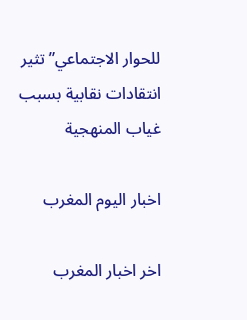للحوار الاجتماعي” تثير انتقادات نقابية بسبب غياب المنهجية

اخبار اليوم المغرب

اخر اخبار المغرب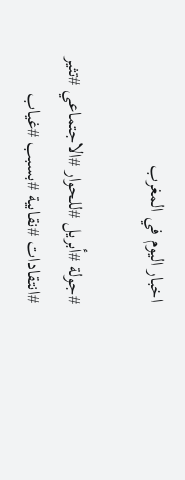اخبار اليوم في المغرب

#جولة #أبريل #للحوار #الاجتماعي #تثير #انتقادات #نقابية #بسبب #غياب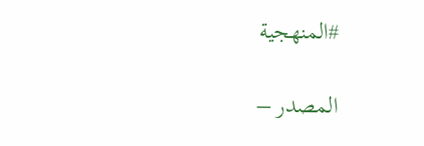#المنهجية

المصدر –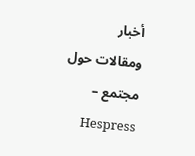أخبار ومقالات حول مجتمع – Hespress